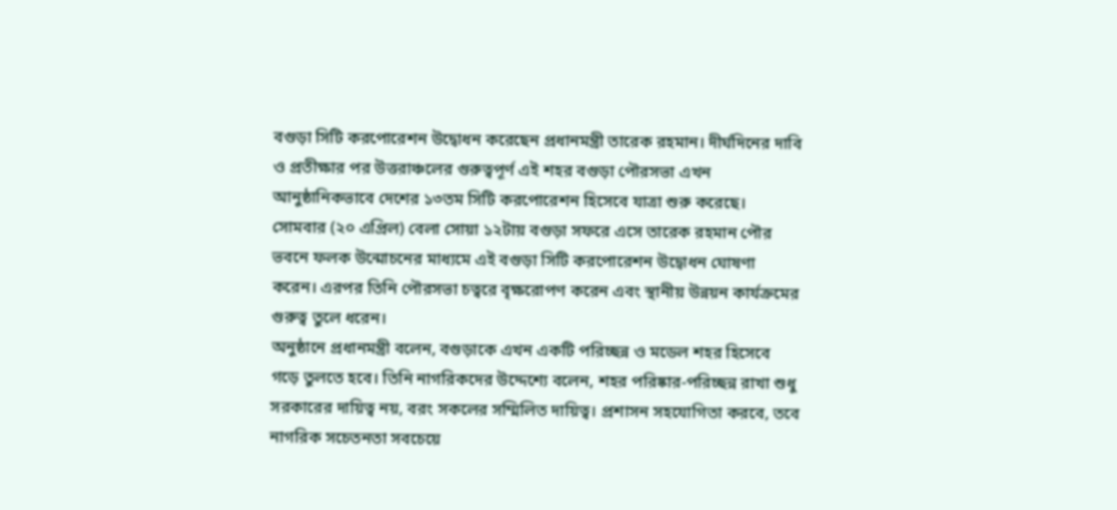বগুড়া সিটি করপোরেশন উদ্বোধন করেছেন প্রধানমন্ত্রী তারেক রহমান। দীর্ঘদিনের দাবি ও প্রতীক্ষার পর উত্তরাঞ্চলের গুরুত্বপূর্ণ এই শহর বগুড়া পৌরসভা এখন আনুষ্ঠানিকভাবে দেশের ১৩তম সিটি করপোরেশন হিসেবে যাত্রা শুরু করেছে।
সোমবার (২০ এপ্রিল) বেলা সোয়া ১২টায় বগুড়া সফরে এসে তারেক রহমান পৌর ভবনে ফলক উন্মোচনের মাধ্যমে এই বগুড়া সিটি করপোরেশন উদ্বোধন ঘোষণা করেন। এরপর তিনি পৌরসভা চত্বরে বৃক্ষরোপণ করেন এবং স্থানীয় উন্নয়ন কার্যক্রমের গুরুত্ব তুলে ধরেন।
অনুষ্ঠানে প্রধানমন্ত্রী বলেন, বগুড়াকে এখন একটি পরিচ্ছন্ন ও মডেল শহর হিসেবে গড়ে তুলতে হবে। তিনি নাগরিকদের উদ্দেশ্যে বলেন, শহর পরিষ্কার-পরিচ্ছন্ন রাখা শুধু সরকারের দায়িত্ব নয়, বরং সকলের সম্মিলিত দায়িত্ব। প্রশাসন সহযোগিতা করবে, তবে নাগরিক সচেতনতা সবচেয়ে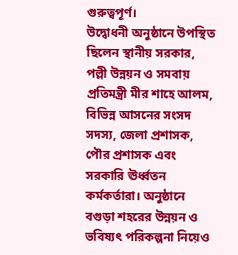গুরুত্বপূর্ণ।
উদ্বোধনী অনুষ্ঠানে উপস্থিত ছিলেন স্থানীয় সরকার, পল্লী উন্নয়ন ও সমবায় প্রতিমন্ত্রী মীর শাহে আলম, বিভিন্ন আসনের সংসদ সদস্য, জেলা প্রশাসক, পৌর প্রশাসক এবং সরকারি ঊর্ধ্বতন কর্মকর্তারা। অনুষ্ঠানে বগুড়া শহরের উন্নয়ন ও ভবিষ্যৎ পরিকল্পনা নিয়েও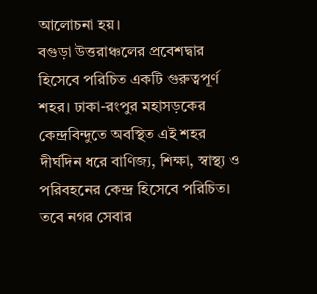আলোচনা হয়।
বগুড়া উত্তরাঞ্চলের প্রবেশদ্বার হিসেবে পরিচিত একটি গুরুত্বপূর্ণ শহর। ঢাকা-রংপুর মহাসড়কের কেন্দ্রবিন্দুতে অবস্থিত এই শহর দীর্ঘদিন ধরে বাণিজ্য, শিক্ষা, স্বাস্থ্য ও পরিবহনের কেন্দ্র হিসেবে পরিচিত। তবে নগর সেবার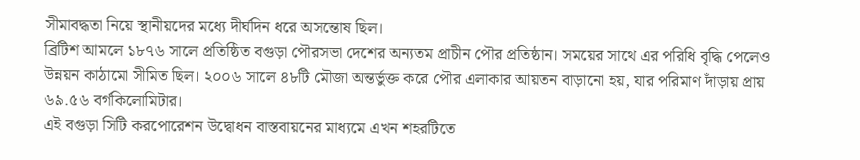সীমাবদ্ধতা নিয়ে স্থানীয়দের মধ্যে দীর্ঘদিন ধরে অসন্তোষ ছিল।
ব্রিটিশ আমলে ১৮৭৬ সালে প্রতিষ্ঠিত বগুড়া পৌরসভা দেশের অন্যতম প্রাচীন পৌর প্রতিষ্ঠান। সময়ের সাথে এর পরিধি বৃদ্ধি পেলেও উন্নয়ন কাঠামো সীমিত ছিল। ২০০৬ সালে ৪৮টি মৌজা অন্তর্ভুক্ত করে পৌর এলাকার আয়তন বাড়ানো হয়, যার পরিমাণ দাঁড়ায় প্রায় ৬৯.৫৬ বর্গকিলোমিটার।
এই বগুড়া সিটি করপোরেশন উদ্বোধন বাস্তবায়নের মাধ্যমে এখন শহরটিতে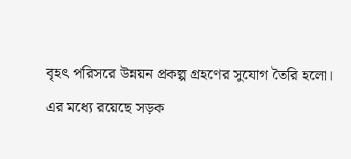বৃহৎ পরিসরে উন্নয়ন প্রকল্প গ্রহণের সুযোগ তৈরি হলো। এর মধ্যে রয়েছে সড়ক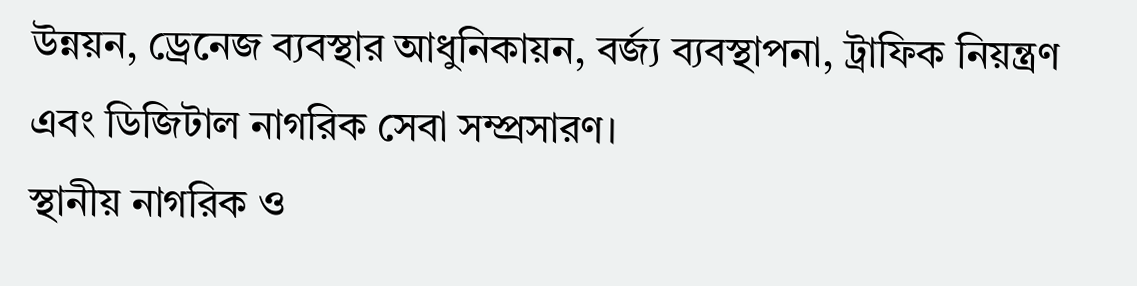উন্নয়ন, ড্রেনেজ ব্যবস্থার আধুনিকায়ন, বর্জ্য ব্যবস্থাপনা, ট্রাফিক নিয়ন্ত্রণ এবং ডিজিটাল নাগরিক সেবা সম্প্রসারণ।
স্থানীয় নাগরিক ও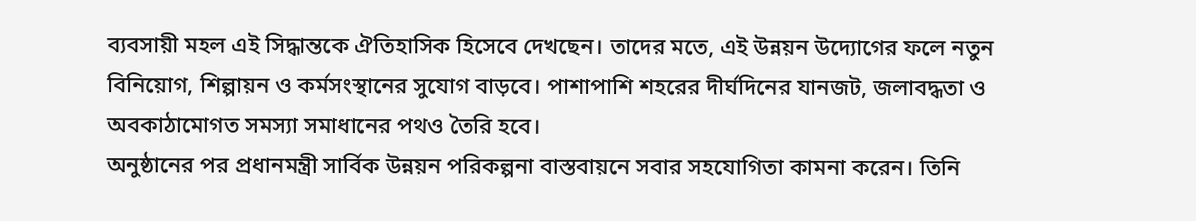ব্যবসায়ী মহল এই সিদ্ধান্তকে ঐতিহাসিক হিসেবে দেখছেন। তাদের মতে, এই উন্নয়ন উদ্যোগের ফলে নতুন বিনিয়োগ, শিল্পায়ন ও কর্মসংস্থানের সুযোগ বাড়বে। পাশাপাশি শহরের দীর্ঘদিনের যানজট, জলাবদ্ধতা ও অবকাঠামোগত সমস্যা সমাধানের পথও তৈরি হবে।
অনুষ্ঠানের পর প্রধানমন্ত্রী সার্বিক উন্নয়ন পরিকল্পনা বাস্তবায়নে সবার সহযোগিতা কামনা করেন। তিনি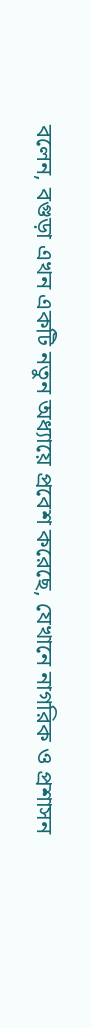বলেন, বগুড়া এখন একটি নতুন অধ্যায়ে প্রবেশ করেছে, যেখানে নাগরিক ও প্রশাসন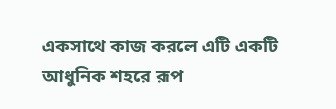একসাথে কাজ করলে এটি একটি আধুনিক শহরে রূপ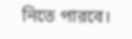নিতে পারবে।